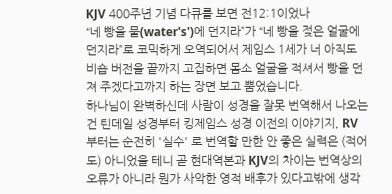KJV 400주년 기념 다큐를 보면 전12:1이었나
“네 빵을 물(water's')에 던지라”가 “네 빵을 젖은 얼굴에 던지라”로 코믹하게 오역되어서 제임스 1세가 너 아직도 비숍 버전을 끝까지 고집하면 몸소 얼굴을 적셔서 빵을 던져 주겠다고까지 하는 장면 보고 뿜었습니다.
하나님이 완벽하신데 사람이 성경을 잘못 번역해서 나오는 건 틴데일 성경부터 킹제임스 성경 이전의 이야기지, RV부터는 순전히 '실수' 로 번역할 만한 안 좋은 실력은 (적어도) 아니었을 테니 곧 현대역본과 KJV의 차이는 번역상의 오류가 아니라 뭔가 사악한 영적 배후가 있다고밖에 생각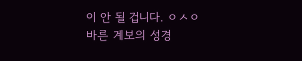이 안 될 겁니다. ㅇㅅㅇ
바른 계보의 성경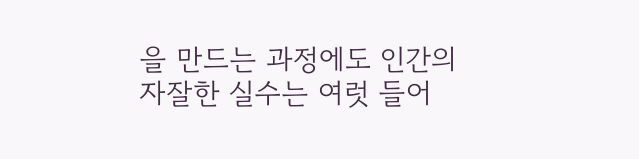을 만드는 과정에도 인간의 자잘한 실수는 여럿 들어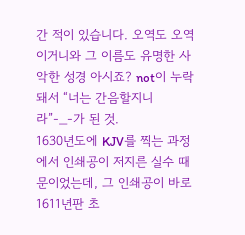간 적이 있습니다. 오역도 오역이거니와 그 이름도 유명한 사악한 성경 아시죠? not이 누락돼서 “너는 간음할지니라”-_-가 된 것.
1630년도에 KJV를 찍는 과정에서 인쇄공이 저지른 실수 때문이었는데, 그 인쇄공이 바로 1611년판 초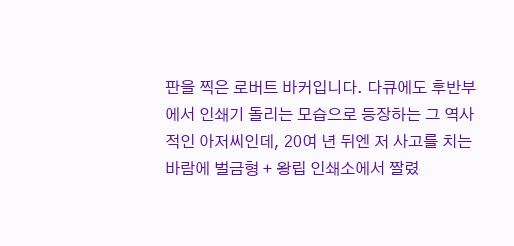판을 찍은 로버트 바커입니다. 다큐에도 후반부에서 인쇄기 돌리는 모습으로 등장하는 그 역사적인 아저씨인데, 20여 년 뒤엔 저 사고를 치는 바람에 벌금형 + 왕립 인쇄소에서 짤렸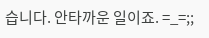습니다. 안타까운 일이죠. =_=;;